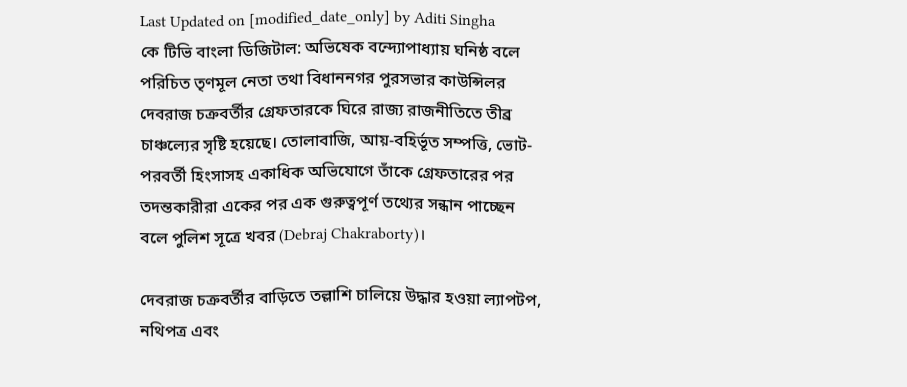Last Updated on [modified_date_only] by Aditi Singha
কে টিভি বাংলা ডিজিটাল: অভিষেক বন্দ্যোপাধ্যায় ঘনিষ্ঠ বলে পরিচিত তৃণমূল নেতা তথা বিধাননগর পুরসভার কাউন্সিলর দেবরাজ চক্রবর্তীর গ্রেফতারকে ঘিরে রাজ্য রাজনীতিতে তীব্র চাঞ্চল্যের সৃষ্টি হয়েছে। তোলাবাজি, আয়-বহির্ভূত সম্পত্তি, ভোট-পরবর্তী হিংসাসহ একাধিক অভিযোগে তাঁকে গ্রেফতারের পর তদন্তকারীরা একের পর এক গুরুত্বপূর্ণ তথ্যের সন্ধান পাচ্ছেন বলে পুলিশ সূত্রে খবর (Debraj Chakraborty)।

দেবরাজ চক্রবর্তীর বাড়িতে তল্লাশি চালিয়ে উদ্ধার হওয়া ল্যাপটপ, নথিপত্র এবং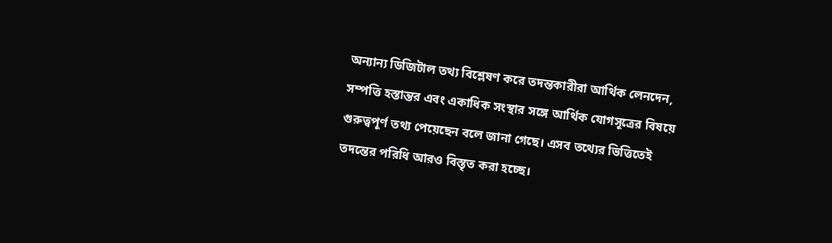অন্যান্য ডিজিটাল তথ্য বিশ্লেষণ করে তদন্তকারীরা আর্থিক লেনদেন, সম্পত্তি হস্তান্তর এবং একাধিক সংস্থার সঙ্গে আর্থিক যোগসূত্রের বিষয়ে গুরুত্বপূর্ণ তথ্য পেয়েছেন বলে জানা গেছে। এসব তথ্যের ভিত্তিতেই তদন্তের পরিধি আরও বিস্তৃত করা হচ্ছে।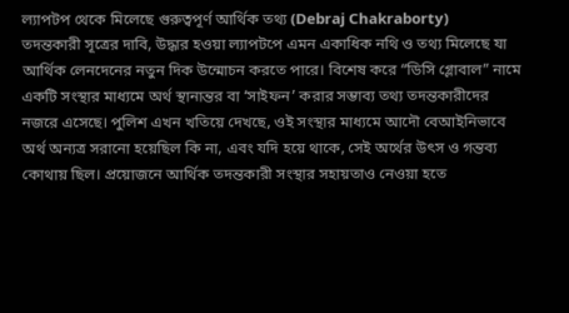ল্যাপটপ থেকে মিলেছে গুরুত্বপূর্ণ আর্থিক তথ্য (Debraj Chakraborty)
তদন্তকারী সূত্রের দাবি, উদ্ধার হওয়া ল্যাপটপে এমন একাধিক নথি ও তথ্য মিলেছে যা আর্থিক লেনদেনের নতুন দিক উন্মোচন করতে পারে। বিশেষ করে “ডিসি গ্লোবাল” নামে একটি সংস্থার মাধ্যমে অর্থ স্থানান্তর বা ‘সাইফন’ করার সম্ভাব্য তথ্য তদন্তকারীদের নজরে এসেছে। পুলিশ এখন খতিয়ে দেখছে, ওই সংস্থার মাধ্যমে আদৌ বেআইনিভাবে অর্থ অন্যত্র সরানো হয়েছিল কি না, এবং যদি হয়ে থাকে, সেই অর্থের উৎস ও গন্তব্য কোথায় ছিল। প্রয়োজনে আর্থিক তদন্তকারী সংস্থার সহায়তাও নেওয়া হতে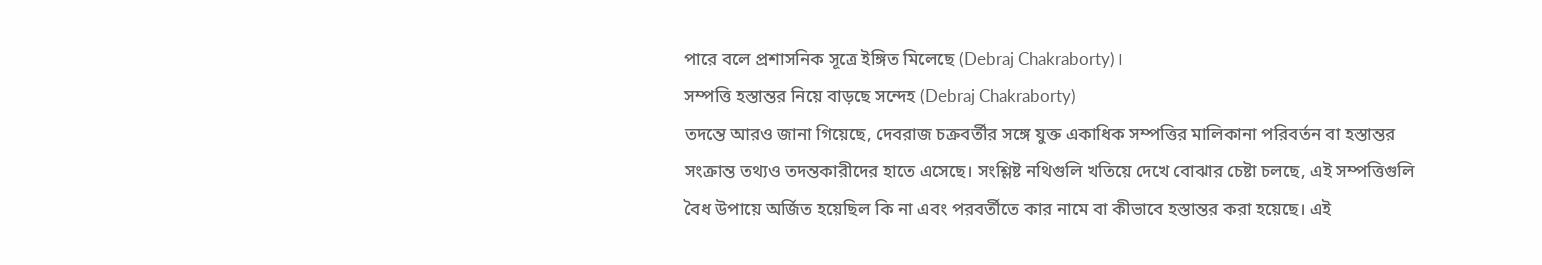পারে বলে প্রশাসনিক সূত্রে ইঙ্গিত মিলেছে (Debraj Chakraborty)।
সম্পত্তি হস্তান্তর নিয়ে বাড়ছে সন্দেহ (Debraj Chakraborty)
তদন্তে আরও জানা গিয়েছে, দেবরাজ চক্রবর্তীর সঙ্গে যুক্ত একাধিক সম্পত্তির মালিকানা পরিবর্তন বা হস্তান্তর সংক্রান্ত তথ্যও তদন্তকারীদের হাতে এসেছে। সংশ্লিষ্ট নথিগুলি খতিয়ে দেখে বোঝার চেষ্টা চলছে, এই সম্পত্তিগুলি বৈধ উপায়ে অর্জিত হয়েছিল কি না এবং পরবর্তীতে কার নামে বা কীভাবে হস্তান্তর করা হয়েছে। এই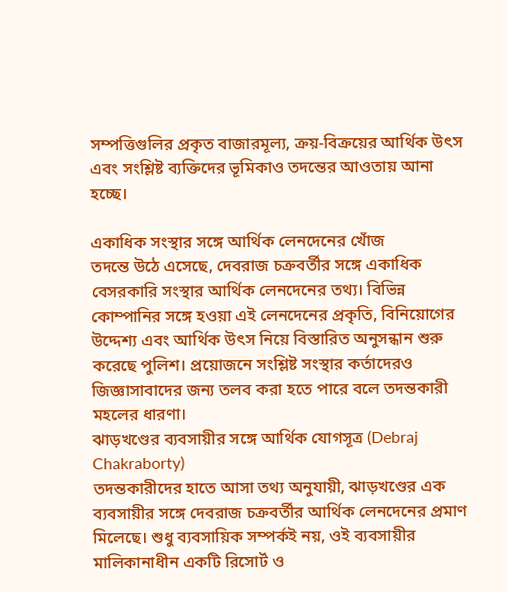সম্পত্তিগুলির প্রকৃত বাজারমূল্য, ক্রয়-বিক্রয়ের আর্থিক উৎস এবং সংশ্লিষ্ট ব্যক্তিদের ভূমিকাও তদন্তের আওতায় আনা হচ্ছে।

একাধিক সংস্থার সঙ্গে আর্থিক লেনদেনের খোঁজ
তদন্তে উঠে এসেছে, দেবরাজ চক্রবর্তীর সঙ্গে একাধিক বেসরকারি সংস্থার আর্থিক লেনদেনের তথ্য। বিভিন্ন কোম্পানির সঙ্গে হওয়া এই লেনদেনের প্রকৃতি, বিনিয়োগের উদ্দেশ্য এবং আর্থিক উৎস নিয়ে বিস্তারিত অনুসন্ধান শুরু করেছে পুলিশ। প্রয়োজনে সংশ্লিষ্ট সংস্থার কর্তাদেরও জিজ্ঞাসাবাদের জন্য তলব করা হতে পারে বলে তদন্তকারী মহলের ধারণা।
ঝাড়খণ্ডের ব্যবসায়ীর সঙ্গে আর্থিক যোগসূত্র (Debraj Chakraborty)
তদন্তকারীদের হাতে আসা তথ্য অনুযায়ী, ঝাড়খণ্ডের এক ব্যবসায়ীর সঙ্গে দেবরাজ চক্রবর্তীর আর্থিক লেনদেনের প্রমাণ মিলেছে। শুধু ব্যবসায়িক সম্পর্কই নয়, ওই ব্যবসায়ীর মালিকানাধীন একটি রিসোর্ট ও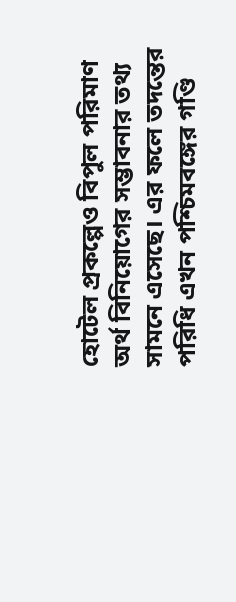হোটেল প্রকল্পেও বিপুল পরিমাণ অর্থ বিনিয়োগের সম্ভাবনার তথ্য সামনে এসেছে। এর ফলে তদন্তের পরিধি এখন পশ্চিমবঙ্গের গণ্ডি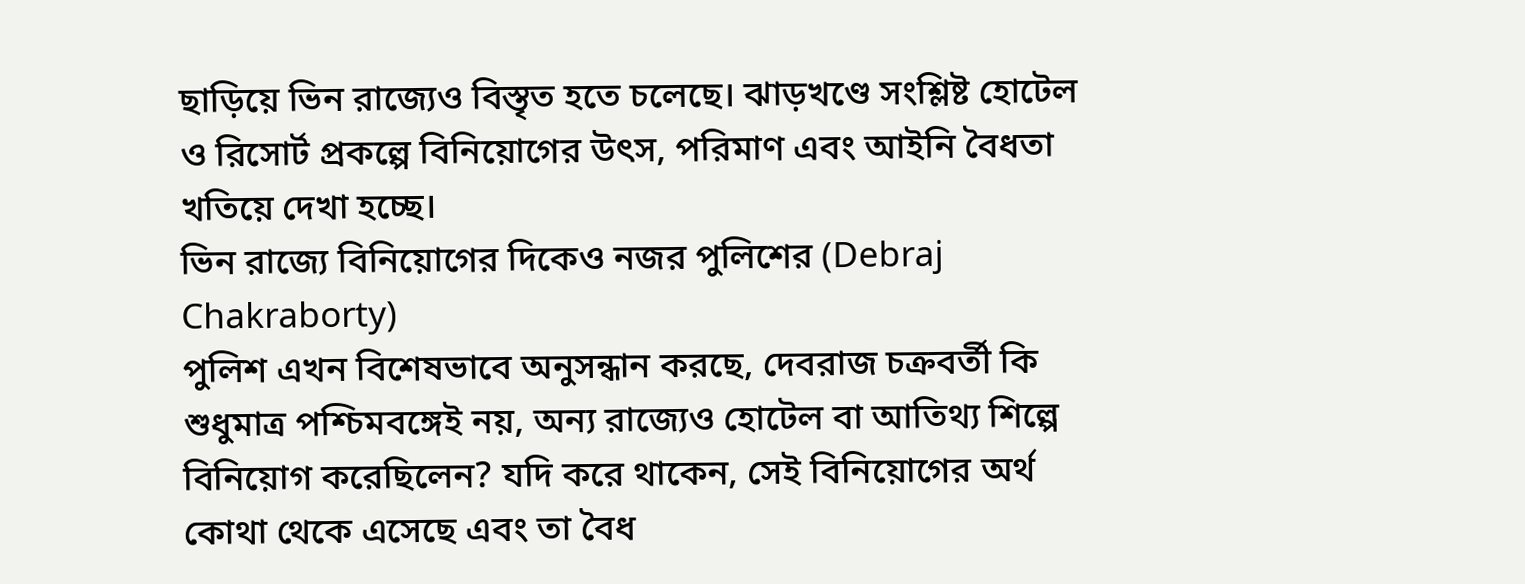ছাড়িয়ে ভিন রাজ্যেও বিস্তৃত হতে চলেছে। ঝাড়খণ্ডে সংশ্লিষ্ট হোটেল ও রিসোর্ট প্রকল্পে বিনিয়োগের উৎস, পরিমাণ এবং আইনি বৈধতা খতিয়ে দেখা হচ্ছে।
ভিন রাজ্যে বিনিয়োগের দিকেও নজর পুলিশের (Debraj Chakraborty)
পুলিশ এখন বিশেষভাবে অনুসন্ধান করছে, দেবরাজ চক্রবর্তী কি শুধুমাত্র পশ্চিমবঙ্গেই নয়, অন্য রাজ্যেও হোটেল বা আতিথ্য শিল্পে বিনিয়োগ করেছিলেন? যদি করে থাকেন, সেই বিনিয়োগের অর্থ কোথা থেকে এসেছে এবং তা বৈধ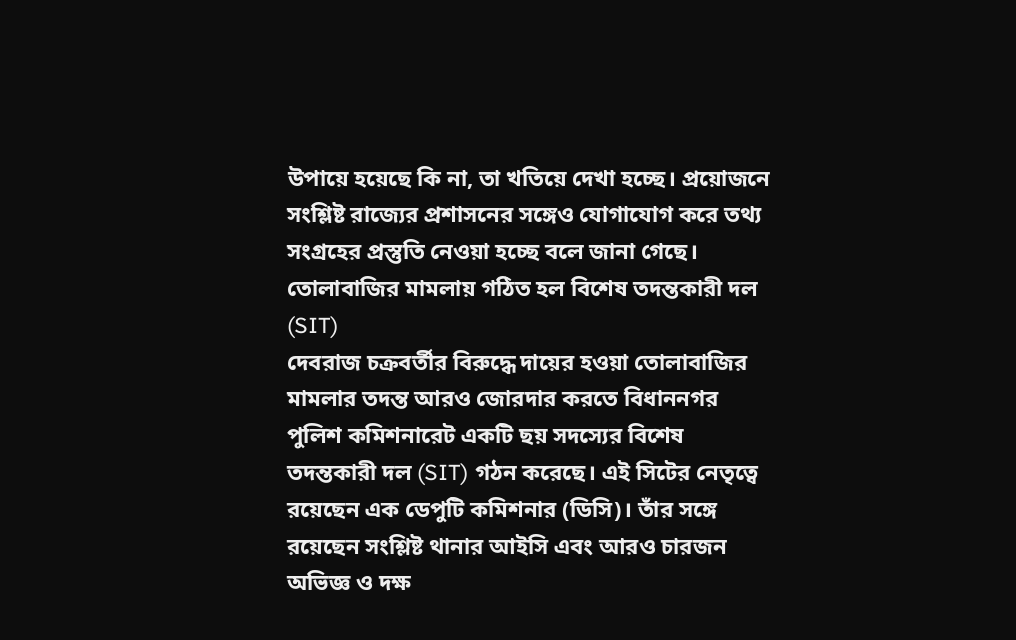উপায়ে হয়েছে কি না, তা খতিয়ে দেখা হচ্ছে। প্রয়োজনে সংশ্লিষ্ট রাজ্যের প্রশাসনের সঙ্গেও যোগাযোগ করে তথ্য সংগ্রহের প্রস্তুতি নেওয়া হচ্ছে বলে জানা গেছে।
তোলাবাজির মামলায় গঠিত হল বিশেষ তদন্তকারী দল (SIT)
দেবরাজ চক্রবর্তীর বিরুদ্ধে দায়ের হওয়া তোলাবাজির মামলার তদন্ত আরও জোরদার করতে বিধাননগর পুলিশ কমিশনারেট একটি ছয় সদস্যের বিশেষ তদন্তকারী দল (SIT) গঠন করেছে। এই সিটের নেতৃত্বে রয়েছেন এক ডেপুটি কমিশনার (ডিসি)। তাঁর সঙ্গে রয়েছেন সংশ্লিষ্ট থানার আইসি এবং আরও চারজন অভিজ্ঞ ও দক্ষ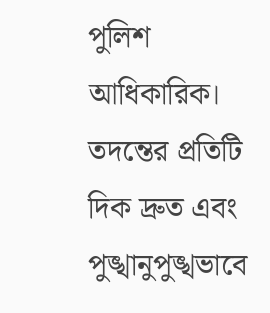পুলিশ আধিকারিক। তদন্তের প্রতিটি দিক দ্রুত এবং পুঙ্খানুপুঙ্খভাবে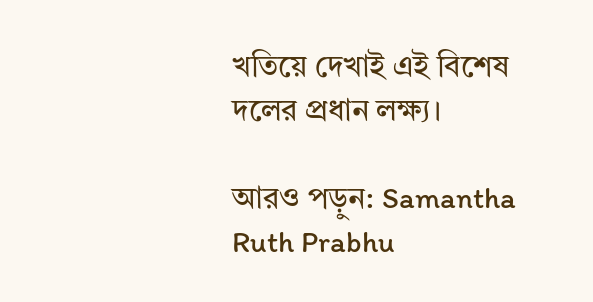খতিয়ে দেখাই এই বিশেষ দলের প্রধান লক্ষ্য।

আরও পড়ুন: Samantha Ruth Prabhu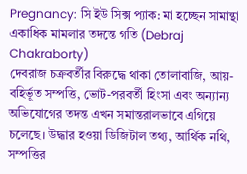Pregnancy: সি ইউ সিক্স প্যাক: মা হচ্ছেন সামান্থা
একাধিক মামলার তদন্তে গতি (Debraj Chakraborty)
দেবরাজ চক্রবর্তীর বিরুদ্ধে থাকা তোলাবাজি, আয়-বহির্ভূত সম্পত্তি, ভোট-পরবর্তী হিংসা এবং অন্যান্য অভিযোগের তদন্ত এখন সমান্তরালভাবে এগিয়ে চলেছে। উদ্ধার হওয়া ডিজিটাল তথ্য, আর্থিক নথি, সম্পত্তির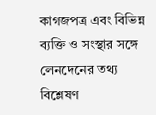কাগজপত্র এবং বিভিন্ন ব্যক্তি ও সংস্থার সঙ্গে লেনদেনের তথ্য বিশ্লেষণ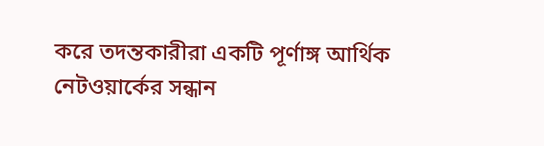করে তদন্তকারীরা একটি পূর্ণাঙ্গ আর্থিক নেটওয়ার্কের সন্ধান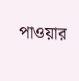পাওয়ার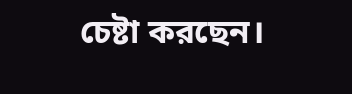চেষ্টা করছেন।